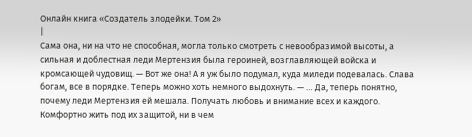Онлайн книга «Создатель злодейки. Том 2»
|
Сама она, ни на что не способная, могла только смотреть с невообразимой высоты, а сильная и доблестная леди Мертензия была героиней, возглавляющей войска и кромсающей чудовищ. — Вот же она! А я уж было подумал, куда миледи подевалась. Слава богам, все в порядке. Теперь можно хоть немного выдохнуть. — … Да, теперь понятно, почему леди Мертензия ей мешала. Получать любовь и внимание всех и каждого. Комфортно жить под их защитой, ни в чем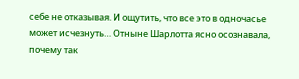себе не отказывая. И ощутить, что все это в одночасье может исчезнуть… Отныне Шарлотта ясно осознавала, почему так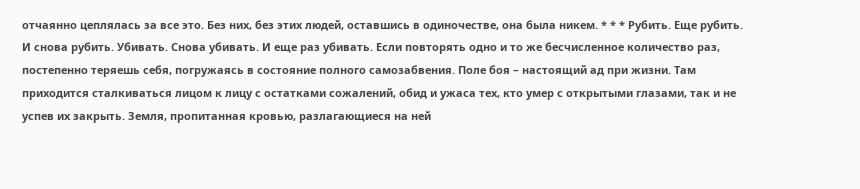отчаянно цеплялась за все это. Без них, без этих людей, оставшись в одиночестве, она была никем. * * * Рубить. Еще рубить. И снова рубить. Убивать. Снова убивать. И еще раз убивать. Если повторять одно и то же бесчисленное количество раз, постепенно теряешь себя, погружаясь в состояние полного самозабвения. Поле боя – настоящий ад при жизни. Там приходится сталкиваться лицом к лицу с остатками сожалений, обид и ужаса тех, кто умер с открытыми глазами, так и не успев их закрыть. Земля, пропитанная кровью, разлагающиеся на ней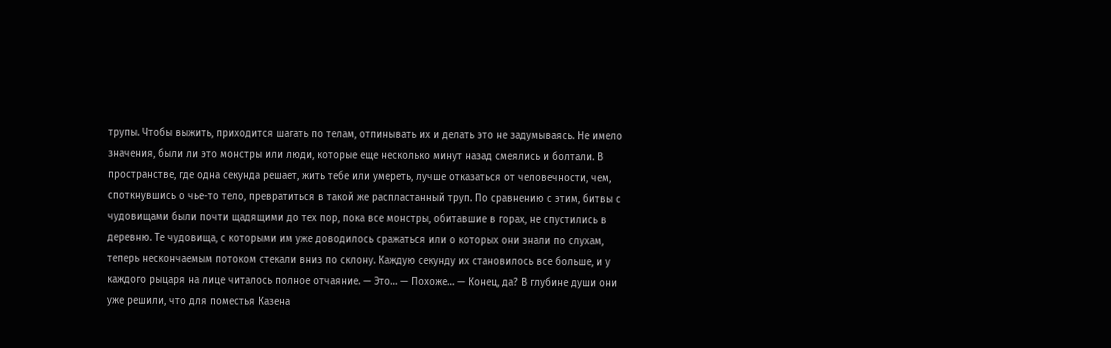трупы. Чтобы выжить, приходится шагать по телам, отпинывать их и делать это не задумываясь. Не имело значения, были ли это монстры или люди, которые еще несколько минут назад смеялись и болтали. В пространстве, где одна секунда решает, жить тебе или умереть, лучше отказаться от человечности, чем, споткнувшись о чье-то тело, превратиться в такой же распластанный труп. По сравнению с этим, битвы с чудовищами были почти щадящими до тех пор, пока все монстры, обитавшие в горах, не спустились в деревню. Те чудовища, с которыми им уже доводилось сражаться или о которых они знали по слухам, теперь нескончаемым потоком стекали вниз по склону. Каждую секунду их становилось все больше, и у каждого рыцаря на лице читалось полное отчаяние. — Это… — Похоже… — Конец, да? В глубине души они уже решили, что для поместья Казена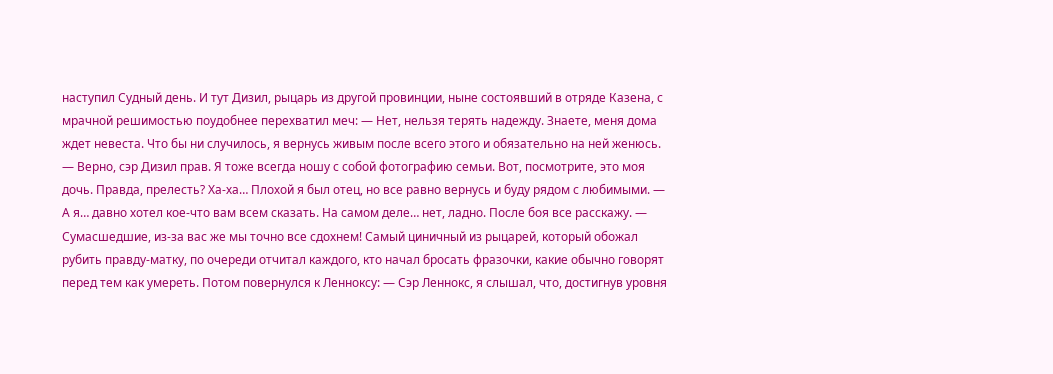наступил Судный день. И тут Дизил, рыцарь из другой провинции, ныне состоявший в отряде Казена, с мрачной решимостью поудобнее перехватил меч: — Нет, нельзя терять надежду. Знаете, меня дома ждет невеста. Что бы ни случилось, я вернусь живым после всего этого и обязательно на ней женюсь. — Верно, сэр Дизил прав. Я тоже всегда ношу с собой фотографию семьи. Вот, посмотрите, это моя дочь. Правда, прелесть? Ха-ха… Плохой я был отец, но все равно вернусь и буду рядом с любимыми. — А я… давно хотел кое-что вам всем сказать. На самом деле… нет, ладно. После боя все расскажу. — Сумасшедшие, из-за вас же мы точно все сдохнем! Самый циничный из рыцарей, который обожал рубить правду-матку, по очереди отчитал каждого, кто начал бросать фразочки, какие обычно говорят перед тем как умереть. Потом повернулся к Ленноксу: — Сэр Леннокс, я слышал, что, достигнув уровня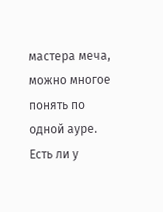мастера меча, можно многое понять по одной ауре. Есть ли у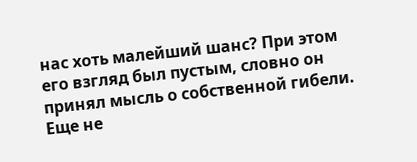нас хоть малейший шанс? При этом его взгляд был пустым, словно он принял мысль о собственной гибели. Еще не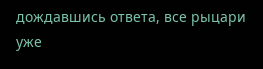дождавшись ответа, все рыцари уже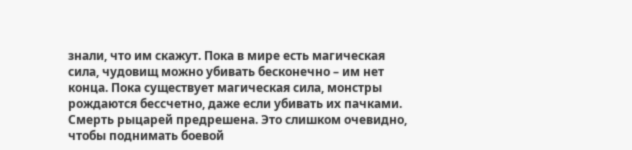знали, что им скажут. Пока в мире есть магическая сила, чудовищ можно убивать бесконечно – им нет конца. Пока существует магическая сила, монстры рождаются бессчетно, даже если убивать их пачками. Смерть рыцарей предрешена. Это слишком очевидно, чтобы поднимать боевой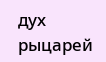дух рыцарей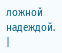ложной надеждой. |